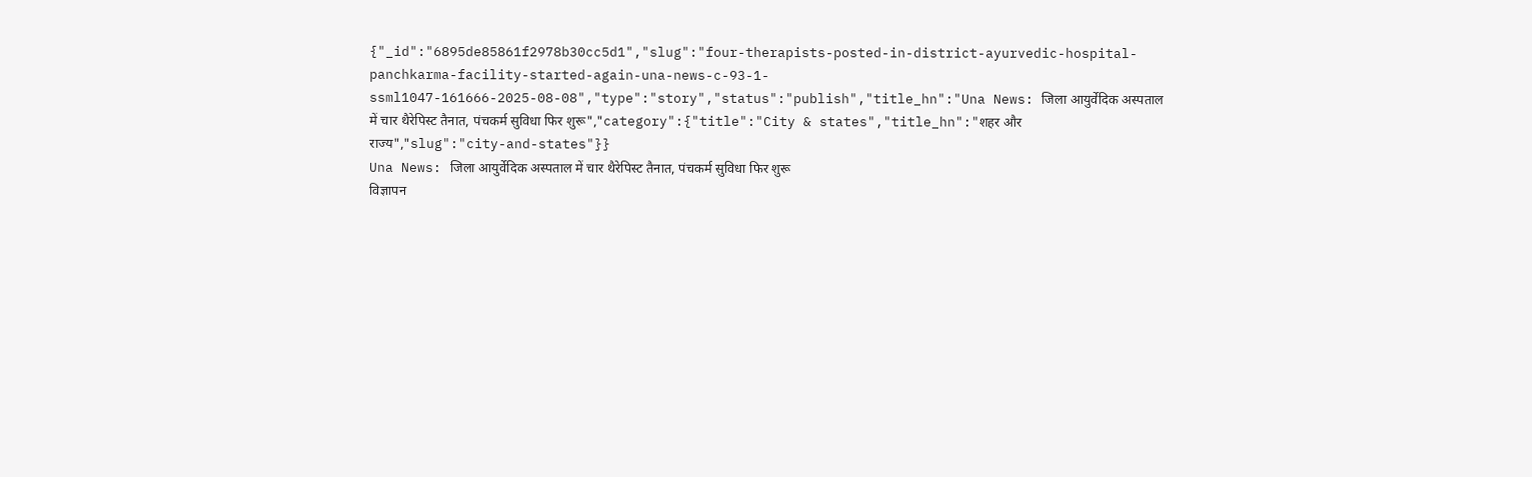{"_id":"6895de85861f2978b30cc5d1","slug":"four-therapists-posted-in-district-ayurvedic-hospital-panchkarma-facility-started-again-una-news-c-93-1-ssml1047-161666-2025-08-08","type":"story","status":"publish","title_hn":"Una News: जिला आयुर्वेदिक अस्पताल में चार थैरेपिस्ट तैनात, पंचकर्म सुविधा फिर शुरू","category":{"title":"City & states","title_hn":"शहर और राज्य","slug":"city-and-states"}}
Una News: जिला आयुर्वेदिक अस्पताल में चार थैरेपिस्ट तैनात, पंचकर्म सुविधा फिर शुरू
विज्ञापन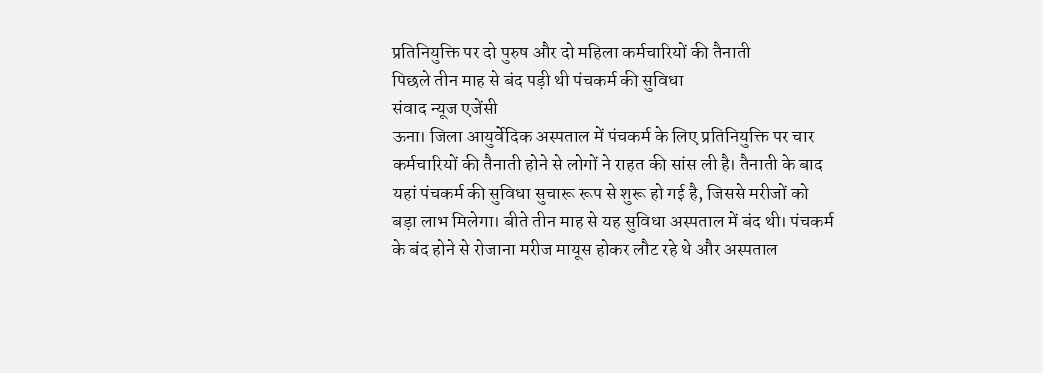प्रतिनियुक्ति पर दो पुरुष और दो महिला कर्मचारियों की तैनाती
पिछले तीन माह से बंद पड़ी थी पंचकर्म की सुविधा
संवाद न्यूज एजेंसी
ऊना। जिला आयुर्वेदिक अस्पताल में पंचकर्म के लिए प्रतिनियुक्ति पर चार कर्मचारियों की तैनाती होने से लोगों ने राहत की सांस ली है। तैनाती के बाद यहां पंचकर्म की सुविधा सुचारू रूप से शुरू हो गई है, जिससे मरीजों को बड़ा लाभ मिलेगा। बीते तीन माह से यह सुविधा अस्पताल में बंद थी। पंचकर्म के बंद होने से रोजाना मरीज मायूस होकर लौट रहे थे और अस्पताल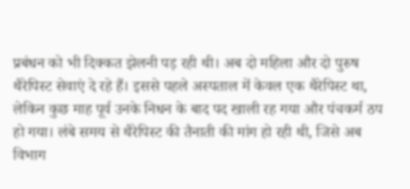प्रबंधन को भी दिक्कत झेलनी पड़ रही थी। अब दो महिला और दो पुरुष थैरेपिस्ट सेवाएं दे रहे हैं। इससे पहले अस्पताल में केवल एक थैरेपिस्ट था, लेकिन कुछ माह पूर्व उनके निधन के बाद पद खाली रह गया और पंचकर्म ठप हो गया। लंबे समय से थैरेपिस्ट की तैनाती की मांग हो रही थी, जिसे अब विभाग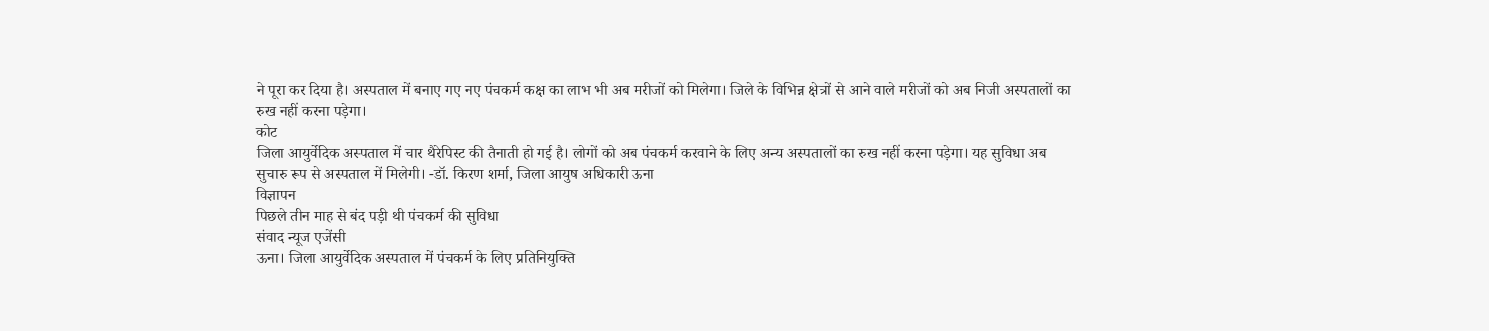ने पूरा कर दिया है। अस्पताल में बनाए गए नए पंचकर्म कक्ष का लाभ भी अब मरीजों को मिलेगा। जिले के विभिन्न क्षेत्रों से आने वाले मरीजों को अब निजी अस्पतालों का रुख नहीं करना पड़ेगा।
कोट
जिला आयुर्वेदिक अस्पताल में चार थैरेपिस्ट की तैनाती हो गई है। लोगों को अब पंचकर्म करवाने के लिए अन्य अस्पतालों का रुख नहीं करना पड़ेगा। यह सुविधा अब सुचारु रूप से अस्पताल में मिलेगी। -डॉ. किरण शर्मा, जिला आयुष अधिकारी ऊना
विज्ञापन
पिछले तीन माह से बंद पड़ी थी पंचकर्म की सुविधा
संवाद न्यूज एजेंसी
ऊना। जिला आयुर्वेदिक अस्पताल में पंचकर्म के लिए प्रतिनियुक्ति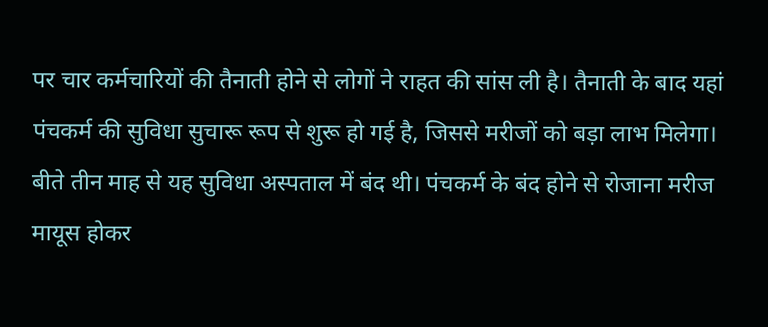पर चार कर्मचारियों की तैनाती होने से लोगों ने राहत की सांस ली है। तैनाती के बाद यहां पंचकर्म की सुविधा सुचारू रूप से शुरू हो गई है, जिससे मरीजों को बड़ा लाभ मिलेगा। बीते तीन माह से यह सुविधा अस्पताल में बंद थी। पंचकर्म के बंद होने से रोजाना मरीज मायूस होकर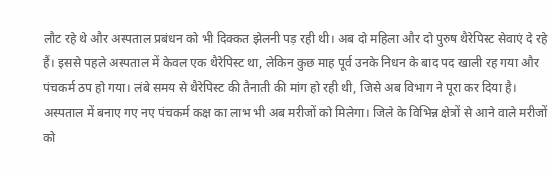लौट रहे थे और अस्पताल प्रबंधन को भी दिक्कत झेलनी पड़ रही थी। अब दो महिला और दो पुरुष थैरेपिस्ट सेवाएं दे रहे हैं। इससे पहले अस्पताल में केवल एक थैरेपिस्ट था, लेकिन कुछ माह पूर्व उनके निधन के बाद पद खाली रह गया और पंचकर्म ठप हो गया। लंबे समय से थैरेपिस्ट की तैनाती की मांग हो रही थी, जिसे अब विभाग ने पूरा कर दिया है। अस्पताल में बनाए गए नए पंचकर्म कक्ष का लाभ भी अब मरीजों को मिलेगा। जिले के विभिन्न क्षेत्रों से आने वाले मरीजों को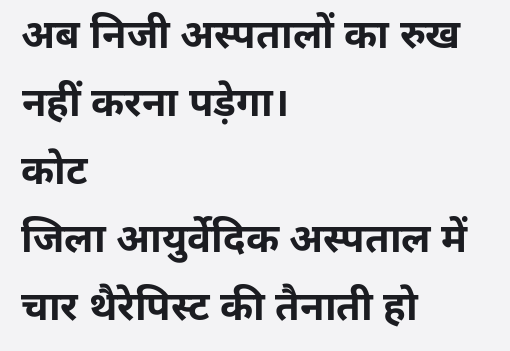अब निजी अस्पतालों का रुख नहीं करना पड़ेगा।
कोट
जिला आयुर्वेदिक अस्पताल में चार थैरेपिस्ट की तैनाती हो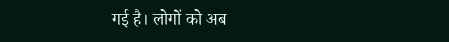गई है। लोगों को अब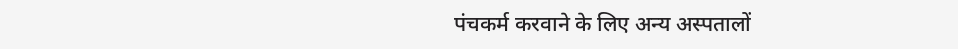पंचकर्म करवाने के लिए अन्य अस्पतालों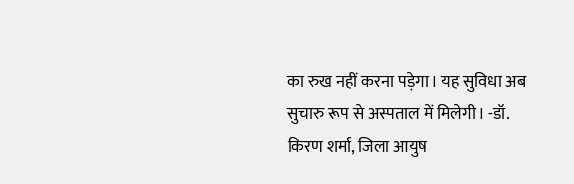का रुख नहीं करना पड़ेगा। यह सुविधा अब सुचारु रूप से अस्पताल में मिलेगी। -डॉ. किरण शर्मा, जिला आयुष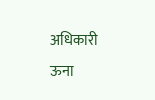अधिकारी ऊना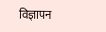विज्ञापन